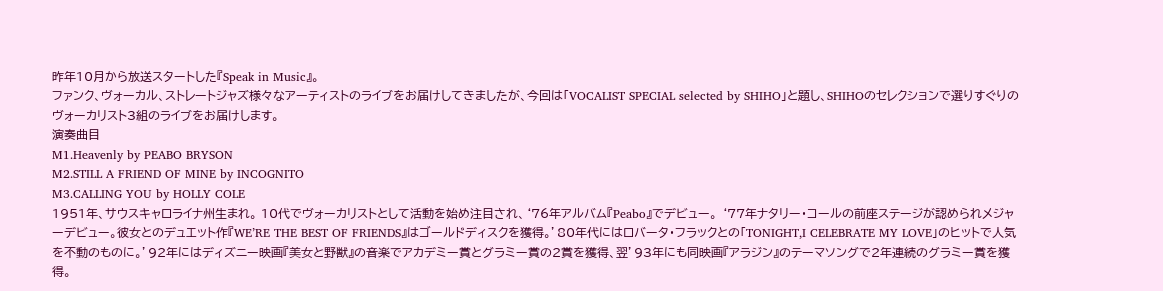昨年10月から放送スタートした『Speak in Music』。
ファンク、ヴォーカル、ストレートジャズ様々なアーティストのライブをお届けしてきましたが、今回は「VOCALIST SPECIAL selected by SHIHO」と題し、SHIHOのセレクションで選りすぐりのヴォーカリスト3組のライブをお届けします。
演奏曲目
M1.Heavenly by PEABO BRYSON
M2.STILL A FRIEND OF MINE by INCOGNITO
M3.CALLING YOU by HOLLY COLE
1951年、サウスキャロライナ州生まれ。 10代でヴォーカリストとして活動を始め注目され、‘76年アルバム『Peabo』でデビュー。 ‘77年ナタリー・コールの前座ステージが認められメジャーデビュー。彼女とのデュエット作『WE’RE THE BEST OF FRIENDS』はゴールドディスクを獲得。’80年代にはロバータ・フラックとの「TONIGHT,I CELEBRATE MY LOVE」のヒットで人気を不動のものに。’92年にはディズニー映画『美女と野獣』の音楽でアカデミー賞とグラミー賞の2賞を獲得、翌’93年にも同映画『アラジン』のテーマソングで2年連続のグラミー賞を獲得。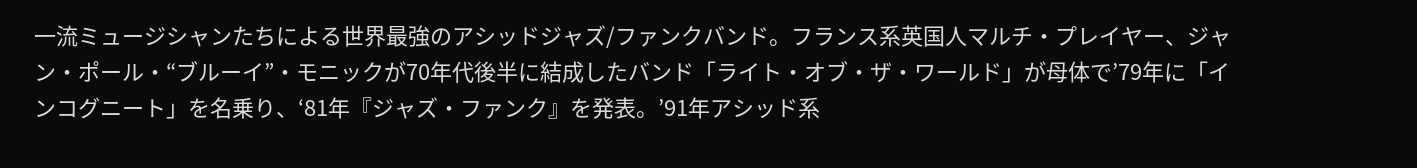一流ミュージシャンたちによる世界最強のアシッドジャズ/ファンクバンド。フランス系英国人マルチ・プレイヤー、ジャン・ポール・“ブルーイ”・モニックが70年代後半に結成したバンド「ライト・オブ・ザ・ワールド」が母体で’79年に「インコグニート」を名乗り、‘81年『ジャズ・ファンク』を発表。’91年アシッド系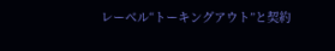レーベル“トーキングアウト”と契約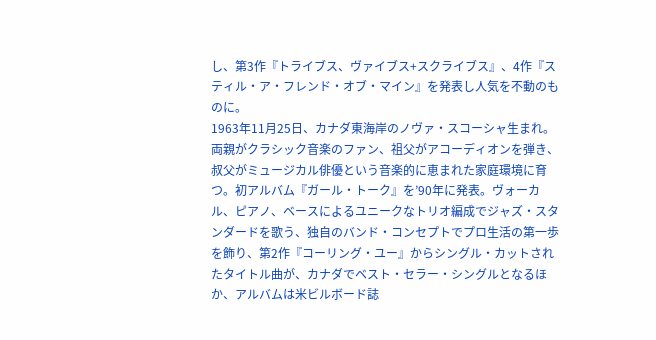し、第3作『トライブス、ヴァイブス+スクライブス』、4作『スティル・ア・フレンド・オブ・マイン』を発表し人気を不動のものに。
1963年11月25日、カナダ東海岸のノヴァ・スコーシャ生まれ。両親がクラシック音楽のファン、祖父がアコーディオンを弾き、叔父がミュージカル俳優という音楽的に恵まれた家庭環境に育つ。初アルバム『ガール・トーク』を’90年に発表。ヴォーカル、ピアノ、ベースによるユニークなトリオ編成でジャズ・スタンダードを歌う、独自のバンド・コンセプトでプロ生活の第一歩を飾り、第2作『コーリング・ユー』からシングル・カットされたタイトル曲が、カナダでベスト・セラー・シングルとなるほか、アルバムは米ビルボード誌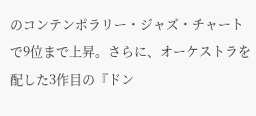のコンテンポラリー・ジャズ・チャートで9位まで上昇。さらに、オーケストラを配した3作目の『ドン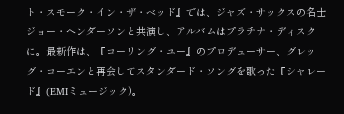ト・スモーク・イン・ザ・ベッド』では、ジャズ・サックスの名士ジョー・ヘンダーソンと共演し、アルバムはプラチナ・ディスクに。最新作は、『コーリング・ユー』のプロデューサー、グレッグ・コーエンと再会してスタンダード・ソングを歌った『シャレード』(EMIミュージック)。